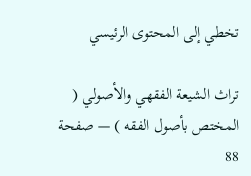تخطي إلى المحتوى الرئيسي

تراث الشيعة الفقهي والأصولي ( المختص بأصول الفقه ) — صفحة 88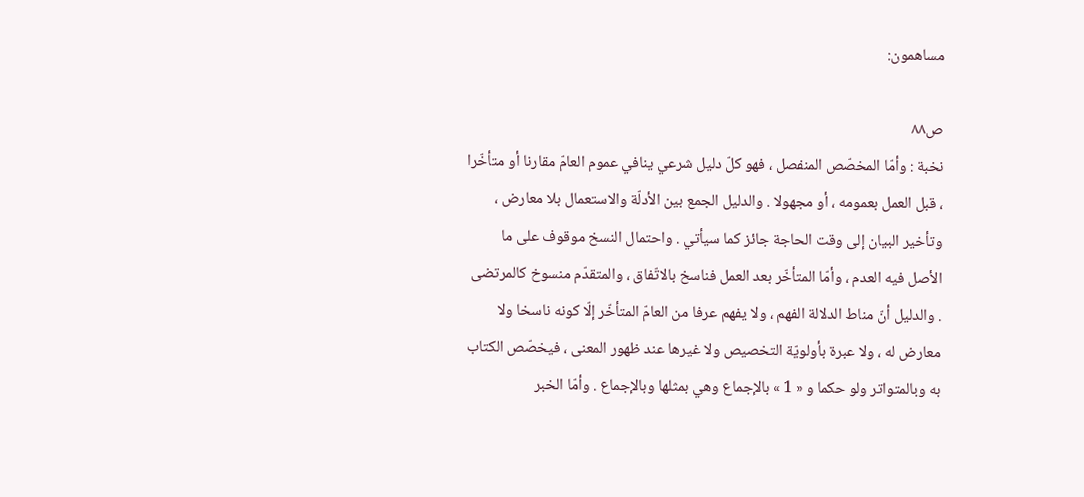مساهمون:

ص٨٨
نخبة : وأمّا المخصّص المنفصل ، فهو كلّ دليل شرعي ينافي عموم العامّ مقارنا أو متأخّرا ، قبل العمل بعمومه ، أو مجهولا . والدليل الجمع بين الأدلّة والاستعمال بلا معارض ، وتأخير البيان إلى وقت الحاجة جائز كما سيأتي . واحتمال النسخ موقوف على ما الأصل فيه العدم ، وأمّا المتأخّر بعد العمل فناسخ بالاتّفاق ، والمتقدّم منسوخ كالمرتضى . والدليل أنّ مناط الدلالة الفهم ، ولا يفهم عرفا من العامّ المتأخّر إلّا كونه ناسخا ولا معارض له ، ولا عبرة بأولويّة التخصيص ولا غيرها عند ظهور المعنى ، فيخصّص الكتاب به وبالمتواتر ولو حكما و « 1 » بالإجماع وهي بمثلها وبالإجماع . وأمّا الخبر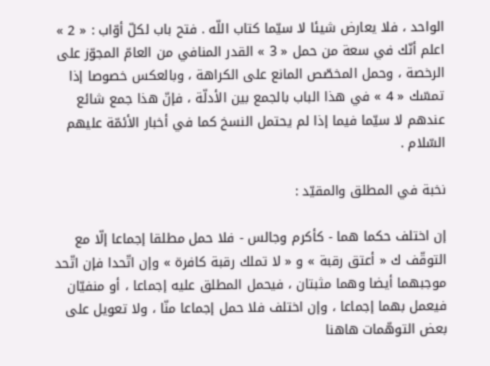الواحد ، فلا يعارض شيئا لا سيّما كتاب اللّه . فتح باب لكلّ أوّاب : « 2 » اعلم أنّك في سعة من حمل « 3 » القدر المنافي من العامّ المجوّز على الرخصة ، وحمل المخصّص المانع على الكراهة ، وبالعكس خصوصا إذا تمسّك « 4 » في هذا الباب بالجمع بين الأدلّة ، فإنّ هذا جمع شائع عندهم لا سيّما فيما إذا لم يحتمل النسخ كما في أخبار الأئمّة عليهم السّلام .

نخبة في المطلق والمقيّد :

إن اختلف حكما هما - كأكرم وجالس - فلا حمل مطلقا إجماعا إلّا مع التوقّف ك « أعتق رقبة » و « لا تملك رقبة كافرة » وإن اتّحدا فإن اتّحد موجبهما أيضا وهما مثبتان ، فيحمل المطلق عليه إجماعا ، أو منفيّان فيعمل بهما إجماعا ، وإن اختلف فلا حمل إجماعا منّا ، ولا تعويل على بعض التوهّمات هاهنا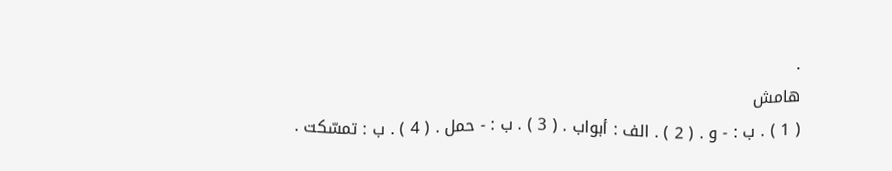.
هامش
( 1 ) . ب : - و . ( 2 ) . الف : أبواب . ( 3 ) . ب : - حمل . ( 4 ) . ب : تمسّكت .